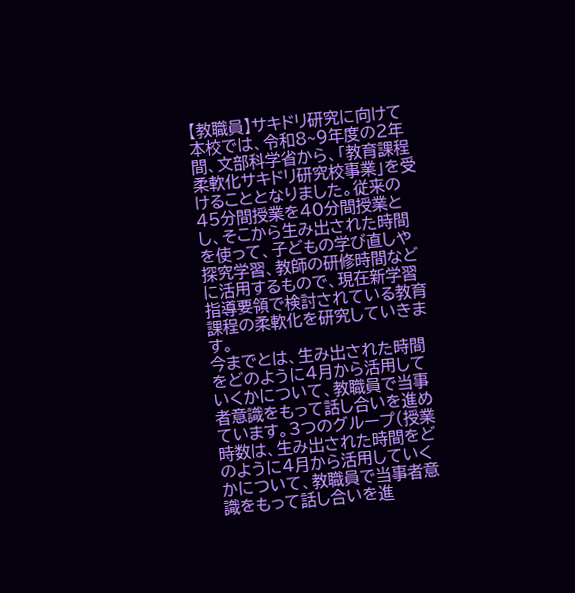【教職員】サキドリ研究に向けて
本校では、令和8~9年度の2年間、文部科学省から、「教育課程柔軟化サキドリ研究校事業」を受けることとなりました。従来の45分間授業を40分間授業とし、そこから生み出された時間を使って、子どもの学び直しや探究学習、教師の研修時間などに活用するもので、現在新学習指導要領で検討されている教育課程の柔軟化を研究していきます。
今までとは、生み出された時間をどのように4月から活用していくかについて、教職員で当事者意識をもって話し合いを進めています。3つのグループ(授業時数は、生み出された時間をどのように4月から活用していくかについて、教職員で当事者意識をもって話し合いを進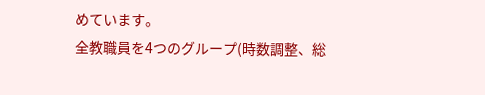めています。
全教職員を4つのグループ(時数調整、総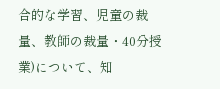合的な学習、児童の裁量、教師の裁量・40分授業)について、知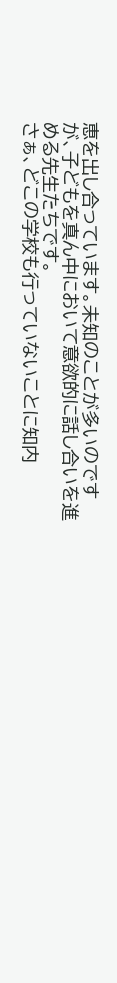恵を出し合っています。未知のことが多いのですが、子どもを真ん中において意欲的に話し合いを進める先生たちです。
さぁ、どこの学校も行っていないことに知内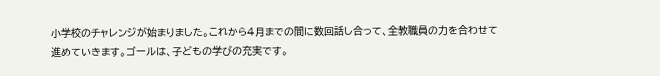小学校のチャレンジが始まりました。これから4月までの間に数回話し合って、全教職員の力を合わせて進めていきます。ゴールは、子どもの学びの充実です。